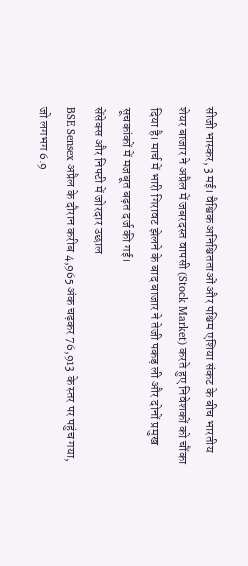सीजी भास्कर, 3 मई। वैश्विक अनिश्चितताओं और पश्चिम एशिया संकट के बीच भारतीय शेयर बाजार ने अप्रैल में जबरदस्त वापसी (Stock Market) करते हुए निवेशकों को चौंका दिया है। मार्च में भारी गिरावट झेलने के बाद बाजार ने तेजी पकड़ ली और दोनों प्रमुख सूचकांकों में मजबूत बढ़त दर्ज की गई।
सेंसेक्स और निफ्टी में जोरदार उछाल
BSE Sensex अप्रैल के दौरान करीब 4,965 अंक चढ़कर 76,913 के स्तर पर पहुंच गया, जो लगभग 6.9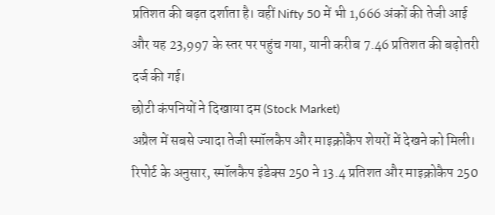प्रतिशत की बढ़त दर्शाता है। वहीं Nifty 50 में भी 1,666 अंकों की तेजी आई और यह 23,997 के स्तर पर पहुंच गया, यानी करीब 7.46 प्रतिशत की बढ़ोतरी दर्ज की गई।
छोटी कंपनियों ने दिखाया दम (Stock Market)
अप्रैल में सबसे ज्यादा तेजी स्मॉलकैप और माइक्रोकैप शेयरों में देखने को मिली। रिपोर्ट के अनुसार, स्मॉलकैप इंडेक्स 250 ने 13.4 प्रतिशत और माइक्रोकैप 250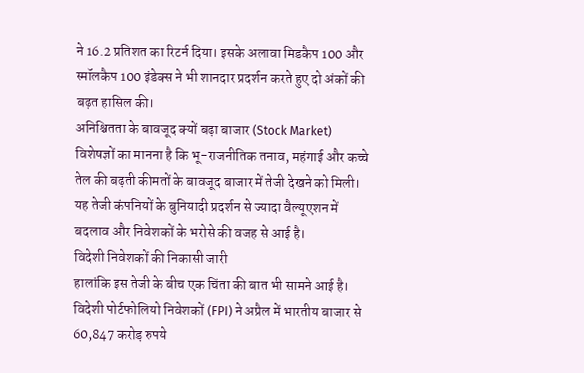ने 16.2 प्रतिशत का रिटर्न दिया। इसके अलावा मिडकैप 100 और स्मॉलकैप 100 इंडेक्स ने भी शानदार प्रदर्शन करते हुए दो अंकों की बढ़त हासिल की।
अनिश्चितता के बावजूद क्यों बढ़ा बाजार (Stock Market)
विशेषज्ञों का मानना है कि भू-राजनीतिक तनाव, महंगाई और कच्चे तेल की बढ़ती कीमतों के बावजूद बाजार में तेजी देखने को मिली। यह तेजी कंपनियों के बुनियादी प्रदर्शन से ज्यादा वैल्यूएशन में बदलाव और निवेशकों के भरोसे की वजह से आई है।
विदेशी निवेशकों की निकासी जारी
हालांकि इस तेजी के बीच एक चिंता की बात भी सामने आई है। विदेशी पोर्टफोलियो निवेशकों (FPI) ने अप्रैल में भारतीय बाजार से 60,847 करोड़ रुपये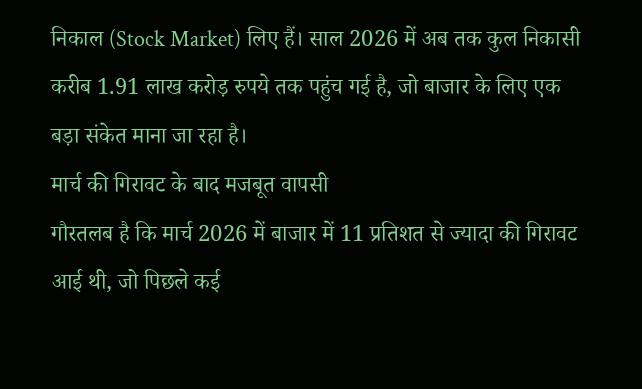निकाल (Stock Market) लिए हैं। साल 2026 में अब तक कुल निकासी करीब 1.91 लाख करोड़ रुपये तक पहुंच गई है, जो बाजार के लिए एक बड़ा संकेत माना जा रहा है।
मार्च की गिरावट के बाद मजबूत वापसी
गौरतलब है कि मार्च 2026 में बाजार में 11 प्रतिशत से ज्यादा की गिरावट आई थी, जो पिछले कई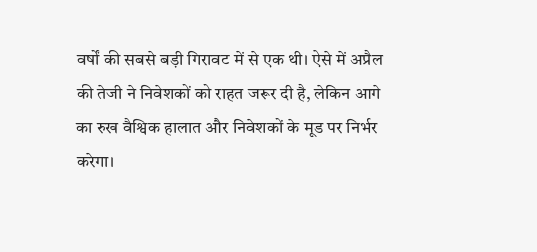वर्षों की सबसे बड़ी गिरावट में से एक थी। ऐसे में अप्रैल की तेजी ने निवेशकों को राहत जरूर दी है, लेकिन आगे का रुख वैश्विक हालात और निवेशकों के मूड पर निर्भर करेगा।